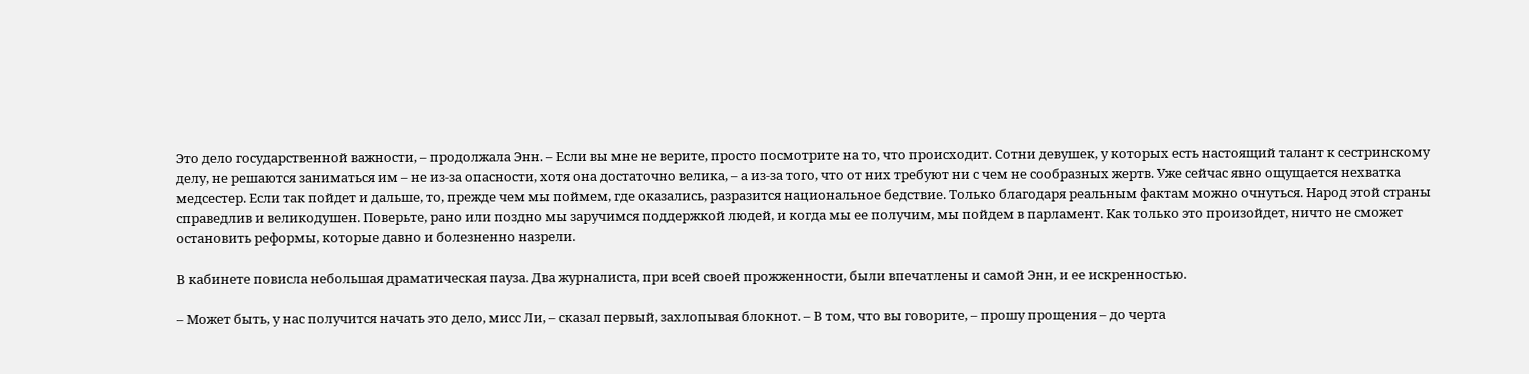Это дело государственной важности, – продолжала Энн. – Если вы мне не верите, просто посмотрите на то, что происходит. Сотни девушек, у которых есть настоящий талант к сестринскому делу, не решаются заниматься им – не из-за опасности, хотя она достаточно велика, – а из-за того, что от них требуют ни с чем не сообразных жертв. Уже сейчас явно ощущается нехватка медсестер. Если так пойдет и дальше, то, прежде чем мы поймем, где оказались, разразится национальное бедствие. Только благодаря реальным фактам можно очнуться. Народ этой страны справедлив и великодушен. Поверьте, рано или поздно мы заручимся поддержкой людей, и когда мы ее получим, мы пойдем в парламент. Как только это произойдет, ничто не сможет остановить реформы, которые давно и болезненно назрели.

В кабинете повисла небольшая драматическая пауза. Два журналиста, при всей своей прожженности, были впечатлены и самой Энн, и ее искренностью.

– Может быть, у нас получится начать это дело, мисс Ли, – сказал первый, захлопывая блокнот. – В том, что вы говорите, – прошу прощения – до черта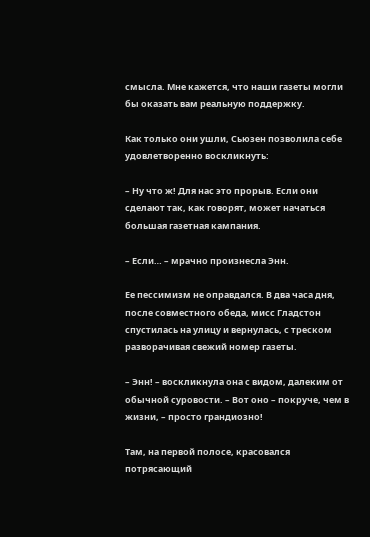смысла. Мне кажется, что наши газеты могли бы оказать вам реальную поддержку.

Как только они ушли, Сьюзен позволила себе удовлетворенно воскликнуть:

– Ну что ж! Для нас это прорыв. Если они сделают так, как говорят, может начаться большая газетная кампания.

– Если… – мрачно произнесла Энн.

Ее пессимизм не оправдался. В два часа дня, после совместного обеда, мисс Гладстон спустилась на улицу и вернулась, с треском разворачивая свежий номер газеты.

– Энн! – воскликнула она с видом, далеким от обычной суровости. – Вот оно – покруче, чем в жизни, – просто грандиозно!

Там, на первой полосе, красовался потрясающий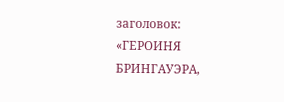заголовок: «ГЕРОИНЯ БРИНГАУЭРА,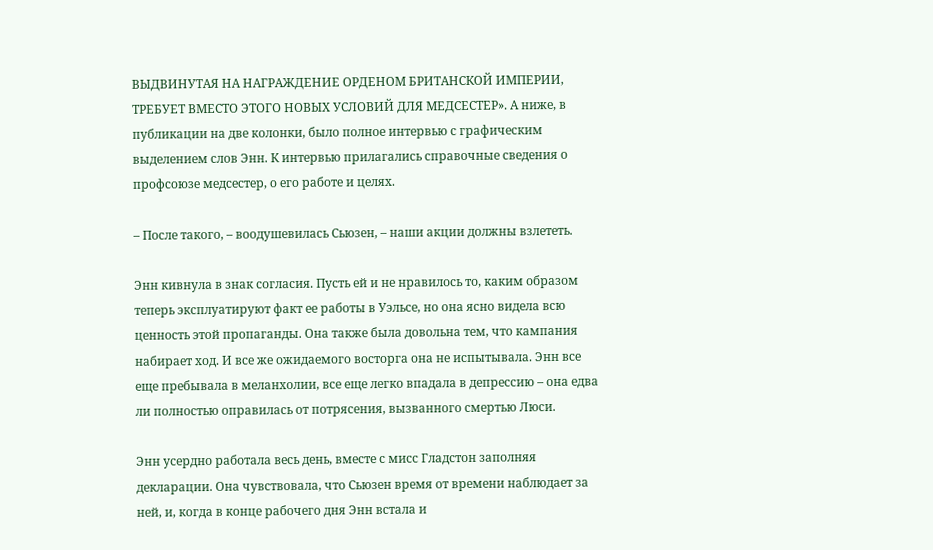ВЫДВИНУТАЯ НА НАГРАЖДЕНИЕ ОРДЕНОМ БРИТАНСКОЙ ИМПЕРИИ, ТРЕБУЕТ ВМЕСТО ЭТОГО НОВЫХ УСЛОВИЙ ДЛЯ МЕДСЕСТЕР». А ниже, в публикации на две колонки, было полное интервью с графическим выделением слов Энн. К интервью прилагались справочные сведения о профсоюзе медсестер, о его работе и целях.

– После такого, – воодушевилась Сьюзен, – наши акции должны взлететь.

Энн кивнула в знак согласия. Пусть ей и не нравилось то, каким образом теперь эксплуатируют факт ее работы в Уэльсе, но она ясно видела всю ценность этой пропаганды. Она также была довольна тем, что кампания набирает ход. И все же ожидаемого восторга она не испытывала. Энн все еще пребывала в меланхолии, все еще легко впадала в депрессию – она едва ли полностью оправилась от потрясения, вызванного смертью Люси.

Энн усердно работала весь день, вместе с мисс Гладстон заполняя декларации. Она чувствовала, что Сьюзен время от времени наблюдает за ней, и, когда в конце рабочего дня Энн встала и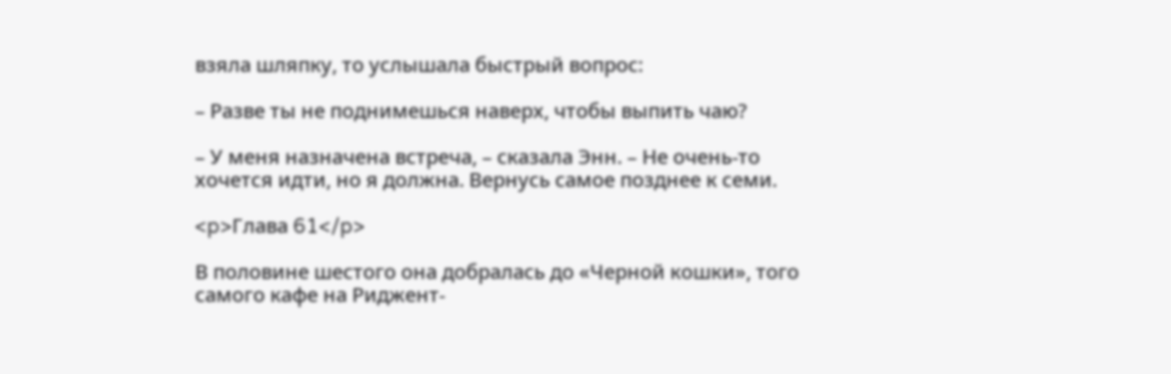взяла шляпку, то услышала быстрый вопрос:

– Разве ты не поднимешься наверх, чтобы выпить чаю?

– У меня назначена встреча, – сказала Энн. – Не очень-то хочется идти, но я должна. Вернусь самое позднее к семи.

<p>Глава 61</p>

В половине шестого она добралась до «Черной кошки», того самого кафе на Риджент-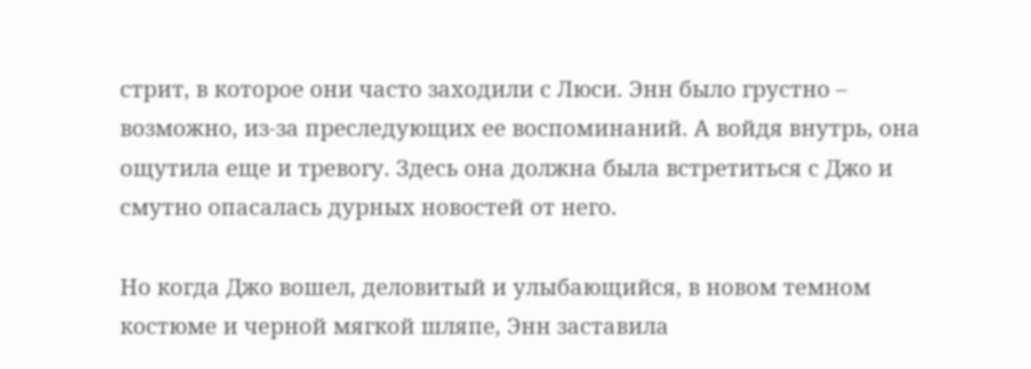стрит, в которое они часто заходили с Люси. Энн было грустно – возможно, из-за преследующих ее воспоминаний. А войдя внутрь, она ощутила еще и тревогу. Здесь она должна была встретиться с Джо и смутно опасалась дурных новостей от него.

Но когда Джо вошел, деловитый и улыбающийся, в новом темном костюме и черной мягкой шляпе, Энн заставила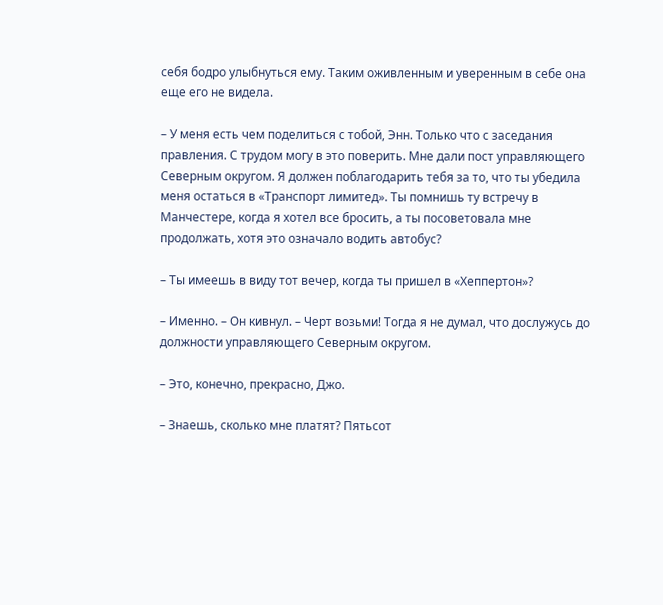себя бодро улыбнуться ему. Таким оживленным и уверенным в себе она еще его не видела.

– У меня есть чем поделиться с тобой, Энн. Только что с заседания правления. С трудом могу в это поверить. Мне дали пост управляющего Северным округом. Я должен поблагодарить тебя за то, что ты убедила меня остаться в «Транспорт лимитед». Ты помнишь ту встречу в Манчестере, когда я хотел все бросить, а ты посоветовала мне продолжать, хотя это означало водить автобус?

– Ты имеешь в виду тот вечер, когда ты пришел в «Хеппертон»?

– Именно. – Он кивнул. – Черт возьми! Тогда я не думал, что дослужусь до должности управляющего Северным округом.

– Это, конечно, прекрасно, Джо.

– Знаешь, сколько мне платят? Пятьсот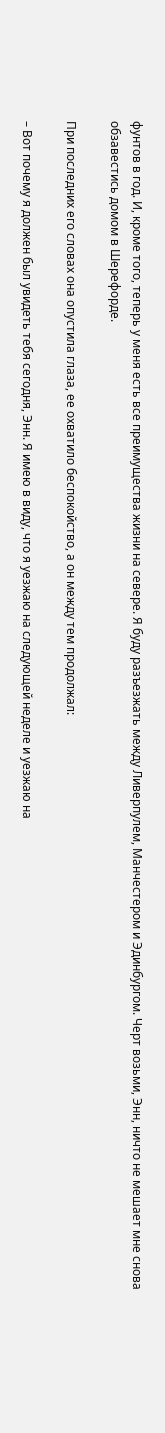фунтов в год. И, кроме того, теперь у меня есть все преимущества жизни на севере. Я буду разъезжать между Ливерпулем, Манчестером и Эдинбургом. Черт возьми, Энн, ничто не мешает мне снова обзавестись домом в Шерефорде.

При последних его словах она опустила глаза, ее охватило беспокойство, а он между тем продолжал:

– Вот почему я должен был увидеть тебя сегодня, Энн. Я имею в виду, что я уезжаю на следующей неделе и уезжаю на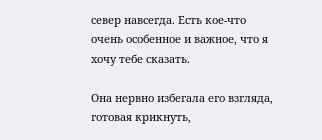север навсегда. Есть кое-что очень особенное и важное, что я хочу тебе сказать.

Она нервно избегала его взгляда, готовая крикнуть,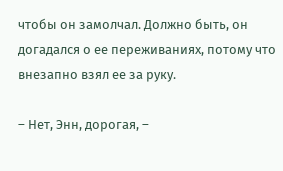чтобы он замолчал. Должно быть, он догадался о ее переживаниях, потому что внезапно взял ее за руку.

– Нет, Энн, дорогая, –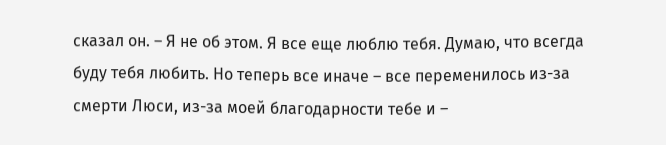сказал он. – Я не об этом. Я все еще люблю тебя. Думаю, что всегда буду тебя любить. Но теперь все иначе – все переменилось из-за смерти Люси, из-за моей благодарности тебе и –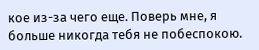кое из-за чего еще. Поверь мне, я больше никогда тебя не побеспокою.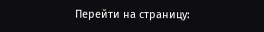Перейти на страницу: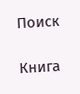Поиск

Книга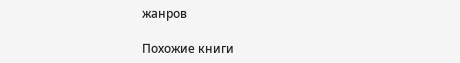жанров

Похожие книги